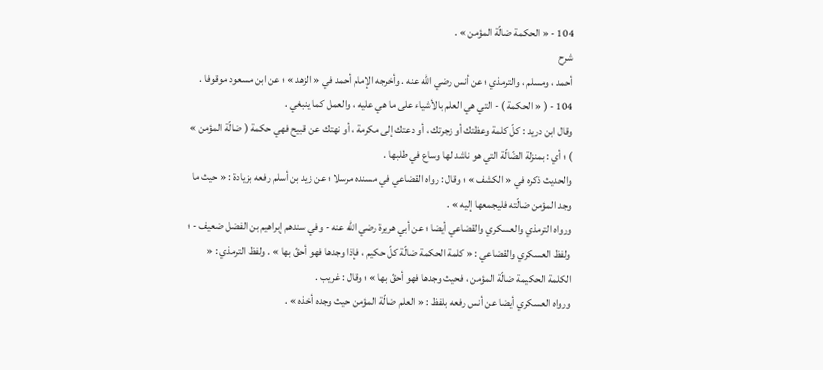104 - « الحكمة ضالّة المؤمن » .
شرح
أحمد ، ومسلم ، والترمذي ؛ عن أنس رضي اللّه عنه . وأخرجه الإمام أحمد في « الزهد » ؛ عن ابن مسعود موقوفا .
104 - ( « الحكمة ) - التي هي العلم بالأشياء على ما هي عليه ، والعمل كما ينبغي .
وقال ابن دريد : كلّ كلمة وعظتك أو زجرتك ، أو دعتك إلى مكرمة ، أو نهتك عن قبيح فهي حكمة ( ضالّة المؤمن » ) ؛ أي : بمنزلة الضّالّة التي هو ناشد لها وساع في طلبها .
والحديث ذكره في « الكشف » ؛ وقال : رواه القضاعي في مسنده مرسلا ؛ عن زيد بن أسلم رفعه بزيادة : « حيث ما وجد المؤمن ضالّته فليجمعها إليه » .
ورواه الترمذي والعسكري والقضاعي أيضا ؛ عن أبي هريرة رضي اللّه عنه - وفي سندهم إبراهيم بن الفضل ضعيف - ؛
ولفظ العسكري والقضاعي : « كلمة الحكمة ضالّة كلّ حكيم ، فإذا وجدها فهو أحقّ بها » . ولفظ الترمذي : « الكلمة الحكيمة ضالّة المؤمن ، فحيث وجدها فهو أحقّ بها » ؛ وقال : غريب .
ورواه العسكري أيضا عن أنس رفعه بلفظ : « العلم ضالّة المؤمن حيث وجده أخذه » .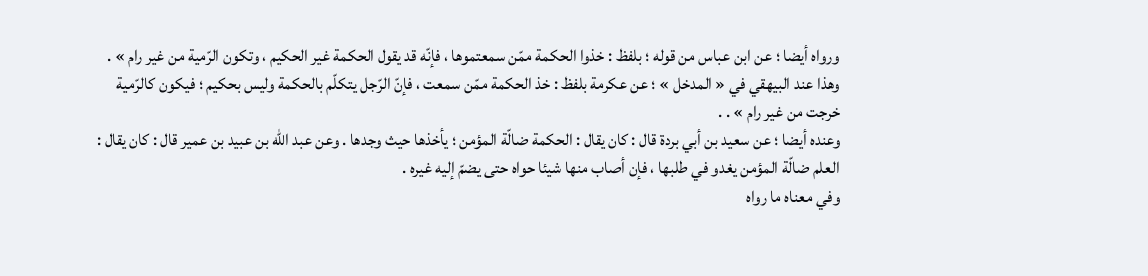ورواه أيضا ؛ عن ابن عباس من قوله ؛ بلفظ : خذوا الحكمة ممّن سمعتموها ، فإنّه قد يقول الحكمة غير الحكيم ، وتكون الرّمية من غير رام » .
وهذا عند البيهقي في « المدخل » ؛ عن عكرمة بلفظ : خذ الحكمة ممّن سمعت ، فإنّ الرّجل يتكلّم بالحكمة وليس بحكيم ؛ فيكون كالرّمية خرجت من غير رام » . .
وعنده أيضا ؛ عن سعيد بن أبي بردة قال : كان يقال : الحكمة ضالّة المؤمن ؛ يأخذها حيث وجدها . وعن عبد اللّه بن عبيد بن عمير قال : كان يقال : العلم ضالّة المؤمن يغدو في طلبها ، فإن أصاب منها شيئا حواه حتى يضمّ إليه غيره .
وفي معناه ما رواه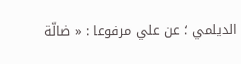الديلمي ؛ عن علي مرفوعا : « ضالّة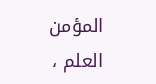المؤمن العلم ،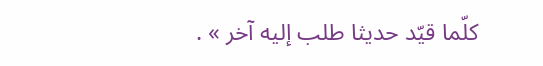كلّما قيّد حديثا طلب إليه آخر » .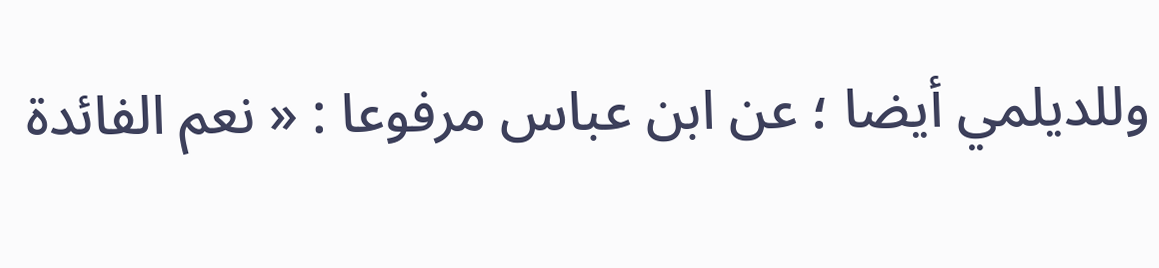وللديلمي أيضا ؛ عن ابن عباس مرفوعا : « نعم الفائدة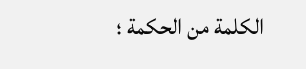الكلمة من الحكمة ؛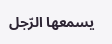يسمعها الرّجل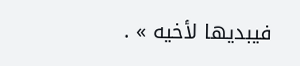فيبديها لأخيه » .